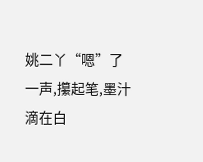姚二丫“嗯”了一声,攥起笔,墨汁滴在白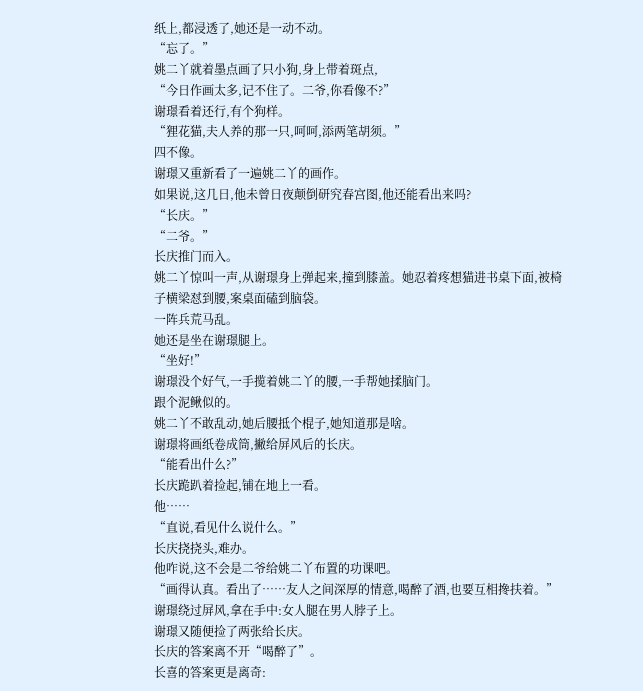纸上,都浸透了,她还是一动不动。
“忘了。”
姚二丫就着墨点画了只小狗,身上带着斑点,
“今日作画太多,记不住了。二爷,你看像不?”
谢璟看着还行,有个狗样。
“狸花猫,夫人养的那一只,呵呵,添两笔胡须。”
四不像。
谢璟又重新看了一遍姚二丫的画作。
如果说,这几日,他未曾日夜颠倒研究春宫图,他还能看出来吗?
“长庆。”
“二爷。”
长庆推门而入。
姚二丫惊叫一声,从谢璟身上弹起来,撞到膝盖。她忍着疼想猫进书桌下面,被椅子横梁怼到腰,案桌面磕到脑袋。
一阵兵荒马乱。
她还是坐在谢璟腿上。
“坐好!”
谢璟没个好气,一手揽着姚二丫的腰,一手帮她揉脑门。
跟个泥鳅似的。
姚二丫不敢乱动,她后腰抵个棍子,她知道那是啥。
谢璟将画纸卷成筒,撇给屏风后的长庆。
“能看出什么?”
长庆跪趴着捡起,铺在地上一看。
他……
“直说,看见什么说什么。”
长庆挠挠头,难办。
他咋说,这不会是二爷给姚二丫布置的功课吧。
“画得认真。看出了……友人之间深厚的情意,喝醉了酒,也要互相搀扶着。”
谢璟绕过屏风,拿在手中:女人腿在男人脖子上。
谢璟又随便捡了两张给长庆。
长庆的答案离不开“喝醉了”。
长喜的答案更是离奇: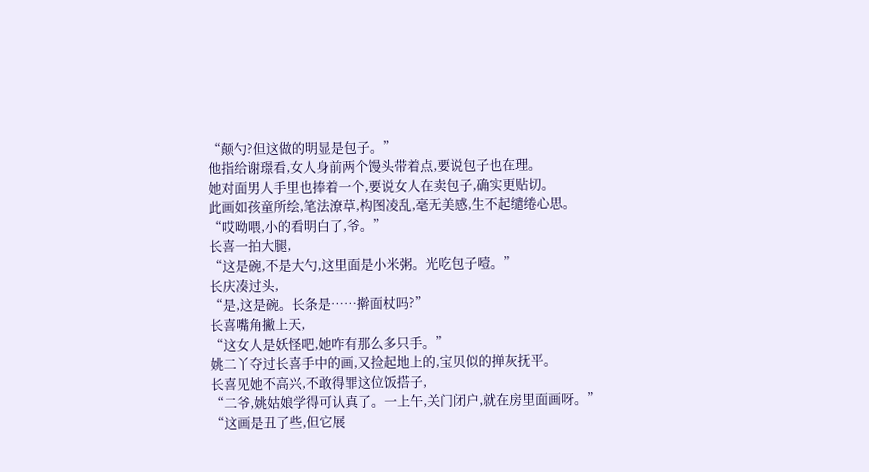“颠勺?但这做的明显是包子。”
他指给谢璟看,女人身前两个馒头带着点,要说包子也在理。
她对面男人手里也捧着一个,要说女人在卖包子,确实更贴切。
此画如孩童所绘,笔法潦草,构图凌乱,毫无美感,生不起缱绻心思。
“哎呦喂,小的看明白了,爷。”
长喜一拍大腿,
“这是碗,不是大勺,这里面是小米粥。光吃包子噎。”
长庆凑过头,
“是,这是碗。长条是……擀面杖吗?”
长喜嘴角撇上天,
“这女人是妖怪吧,她咋有那么多只手。”
姚二丫夺过长喜手中的画,又捡起地上的,宝贝似的掸灰抚平。
长喜见她不高兴,不敢得罪这位饭搭子,
“二爷,姚姑娘学得可认真了。一上午,关门闭户,就在房里面画呀。”
“这画是丑了些,但它展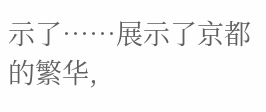示了……展示了京都的繁华,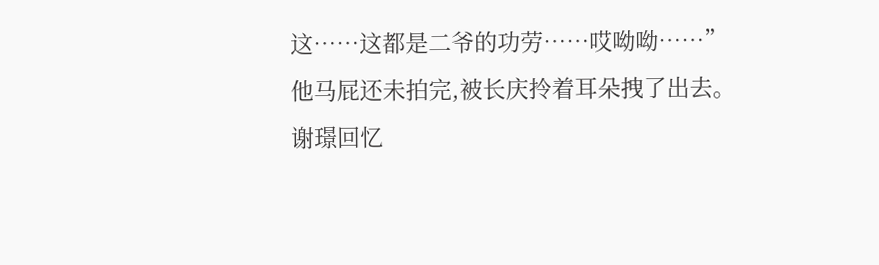这……这都是二爷的功劳……哎呦呦……”
他马屁还未拍完,被长庆拎着耳朵拽了出去。
谢璟回忆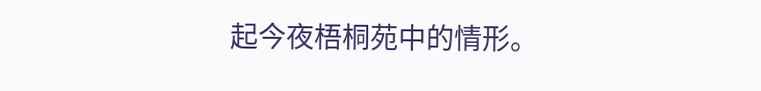起今夜梧桐苑中的情形。